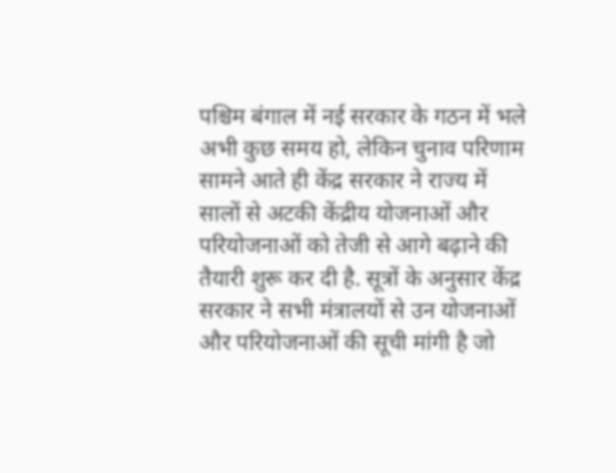पश्चिम बंगाल में नई सरकार के गठन में भले अभी कुछ समय हो, लेकिन चुनाव परिणाम सामने आते ही केंद्र सरकार ने राज्य में सालों से अटकी केंद्रीय योजनाओं और परियोजनाओं को तेजी से आगे बढ़ाने की तैयारी शुरू कर दी है. सूत्रों के अनुसार केंद्र सरकार ने सभी मंत्रालयों से उन योजनाओं और परियोजनाओं की सूची मांगी है जो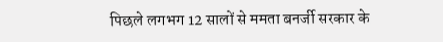पिछले लगभग 12 सालों से ममता बनर्जी सरकार के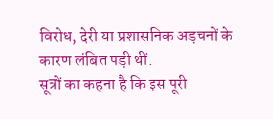विरोध, देरी या प्रशासनिक अड़चनों के कारण लंबित पड़ी थीं.
सूत्रों का कहना है कि इस पूरी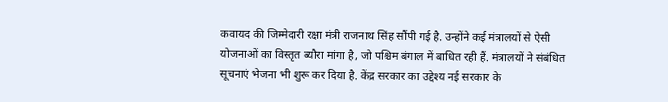कवायद की जिम्मेदारी रक्षा मंत्री राजनाथ सिंह सौंपी गई है. उन्होंने कई मंत्रालयों से ऐसी योजनाओं का विस्तृत ब्यौरा मांगा है, जो पश्चिम बंगाल में बाधित रही हैं. मंत्रालयों ने संबंधित सूचनाएं भेजना भी शुरू कर दिया है. केंद्र सरकार का उद्देश्य नई सरकार के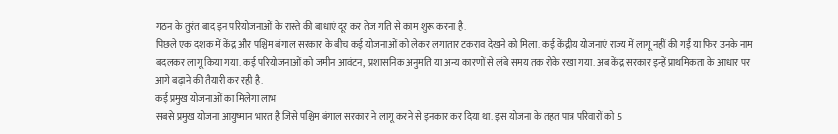गठन के तुरंत बाद इन परियोजनाओं के रास्ते की बाधाएं दूर कर तेज गति से काम शुरू करना है.
पिछले एक दशक में केंद्र और पश्चिम बंगाल सरकार के बीच कई योजनाओं को लेकर लगातार टकराव देखने को मिला. कई केंद्रीय योजनाएं राज्य में लागू नहीं की गईं या फिर उनके नाम बदलकर लागू किया गया. कई परियोजनाओं को जमीन आवंटन, प्रशासनिक अनुमति या अन्य कारणों से लंबे समय तक रोके रखा गया. अब केंद्र सरकार इन्हें प्राथमिकता के आधार पर आगे बढ़ाने की तैयारी कर रही है.
कई प्रमुख योजनाओं का मिलेगा लाभ
सबसे प्रमुख योजना आयुष्मान भारत है जिसे पश्चिम बंगाल सरकार ने लागू करने से इनकार कर दिया था. इस योजना के तहत पात्र परिवारों को 5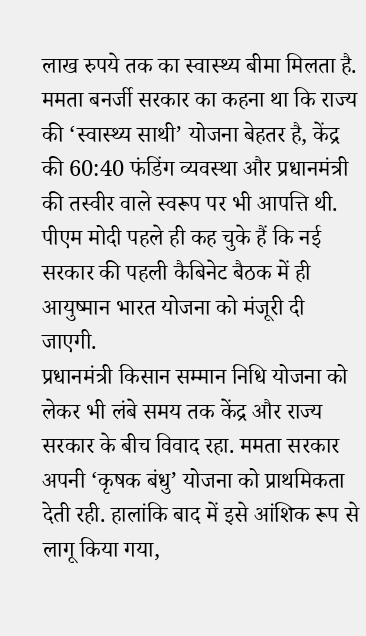लाख रुपये तक का स्वास्थ्य बीमा मिलता है. ममता बनर्जी सरकार का कहना था कि राज्य की ‘स्वास्थ्य साथी’ योजना बेहतर है, केंद्र की 60:40 फंडिंग व्यवस्था और प्रधानमंत्री की तस्वीर वाले स्वरूप पर भी आपत्ति थी.
पीएम मोदी पहले ही कह चुके हैं कि नई सरकार की पहली कैबिनेट बैठक में ही आयुष्मान भारत योजना को मंजूरी दी जाएगी.
प्रधानमंत्री किसान सम्मान निधि योजना को लेकर भी लंबे समय तक केंद्र और राज्य सरकार के बीच विवाद रहा. ममता सरकार अपनी ‘कृषक बंधु’ योजना को प्राथमिकता देती रही. हालांकि बाद में इसे आंशिक रूप से लागू किया गया,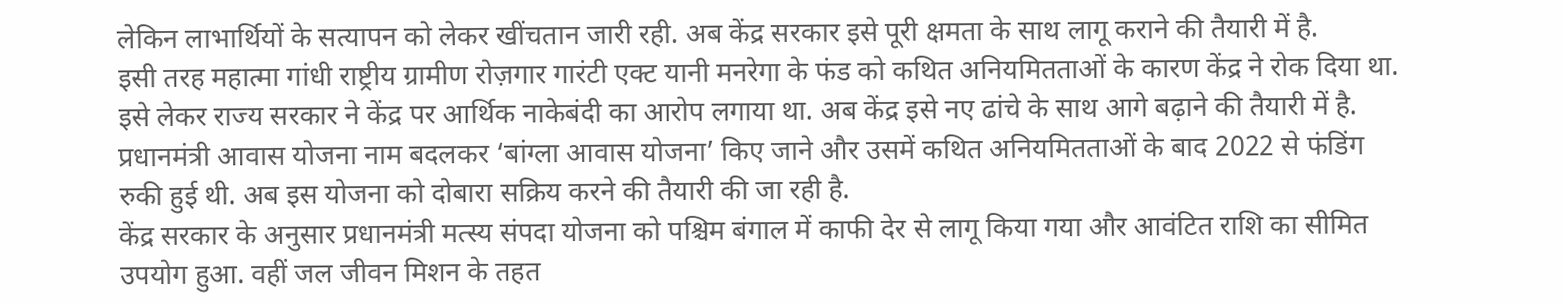लेकिन लाभार्थियों के सत्यापन को लेकर खींचतान जारी रही. अब केंद्र सरकार इसे पूरी क्षमता के साथ लागू कराने की तैयारी में है.
इसी तरह महात्मा गांधी राष्ट्रीय ग्रामीण रोज़गार गारंटी एक्ट यानी मनरेगा के फंड को कथित अनियमितताओं के कारण केंद्र ने रोक दिया था. इसे लेकर राज्य सरकार ने केंद्र पर आर्थिक नाकेबंदी का आरोप लगाया था. अब केंद्र इसे नए ढांचे के साथ आगे बढ़ाने की तैयारी में है.
प्रधानमंत्री आवास योजना नाम बदलकर ‘बांग्ला आवास योजना’ किए जाने और उसमें कथित अनियमितताओं के बाद 2022 से फंडिंग रुकी हुई थी. अब इस योजना को दोबारा सक्रिय करने की तैयारी की जा रही है.
केंद्र सरकार के अनुसार प्रधानमंत्री मत्स्य संपदा योजना को पश्चिम बंगाल में काफी देर से लागू किया गया और आवंटित राशि का सीमित उपयोग हुआ. वहीं जल जीवन मिशन के तहत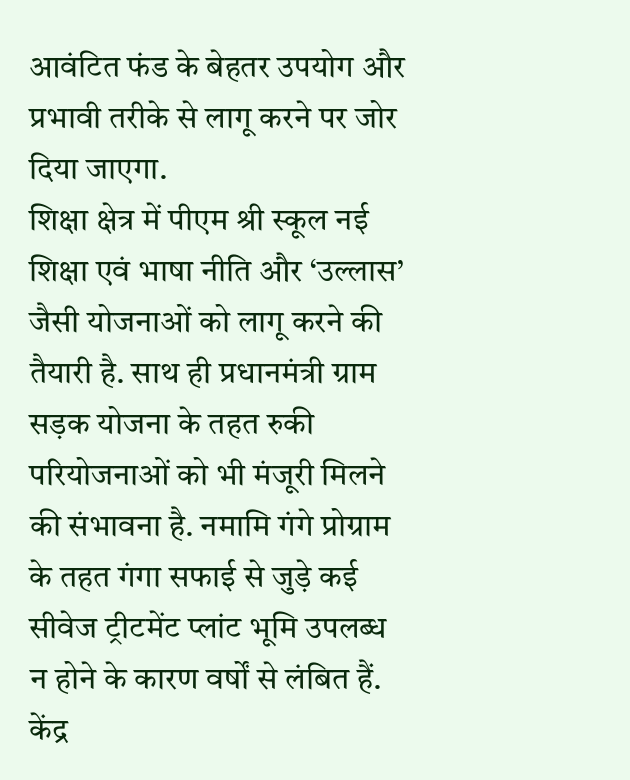आवंटित फंड के बेहतर उपयोग और प्रभावी तरीके से लागू करने पर जोर दिया जाएगा.
शिक्षा क्षेत्र में पीएम श्री स्कूल नई शिक्षा एवं भाषा नीति और ‘उल्लास’ जैसी योजनाओं को लागू करने की तैयारी है. साथ ही प्रधानमंत्री ग्राम सड़क योजना के तहत रुकी परियोजनाओं को भी मंजूरी मिलने की संभावना है. नमामि गंगे प्रोग्राम के तहत गंगा सफाई से जुड़े कई सीवेज ट्रीटमेंट प्लांट भूमि उपलब्ध न होने के कारण वर्षों से लंबित हैं.
केंद्र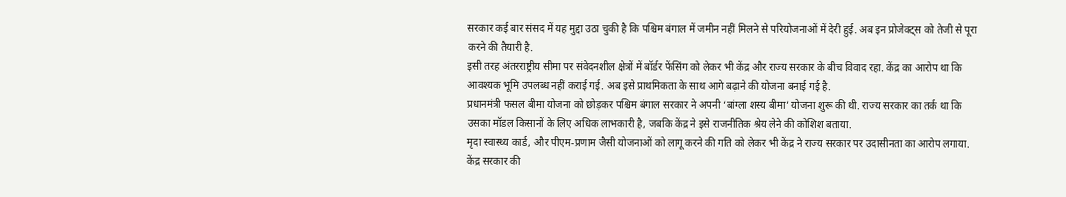सरकार कई बार संसद में यह मुद्दा उठा चुकी है कि पश्चिम बंगाल में जमीन नहीं मिलने से परियोजनाओं में देरी हुई. अब इन प्रोजेक्ट्स को तेजी से पूरा करने की तैयारी है.
इसी तरह अंतरराष्ट्रीय सीमा पर संवेदनशील क्षेत्रों में बॉर्डर फेंसिंग को लेकर भी केंद्र और राज्य सरकार के बीच विवाद रहा. केंद्र का आरोप था कि आवश्यक भूमि उपलब्ध नहीं कराई गई. अब इसे प्राथमिकता के साथ आगे बढ़ाने की योजना बनाई गई है.
प्रधानमंत्री फसल बीमा योजना को छोड़कर पश्चिम बंगाल सरकार ने अपनी ‘बांग्ला शस्य बीमा’ योजना शुरू की थी. राज्य सरकार का तर्क था कि उसका मॉडल किसानों के लिए अधिक लाभकारी है, जबकि केंद्र ने इसे राजनीतिक श्रेय लेने की कोशिश बताया.
मृदा स्वास्थ्य कार्ड, और पीएम-प्रणाम जैसी योजनाओं को लागू करने की गति को लेकर भी केंद्र ने राज्य सरकार पर उदासीनता का आरोप लगाया.
केंद्र सरकार की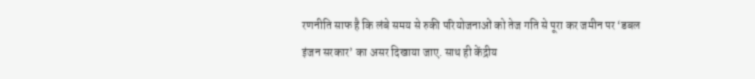रणनीति साफ है कि लंबे समय से रुकी परियोजनाओं को तेज गति से पूरा कर जमीन पर ‘डबल इंजन सरकार’ का असर दिखाया जाए. साथ ही केंद्रीय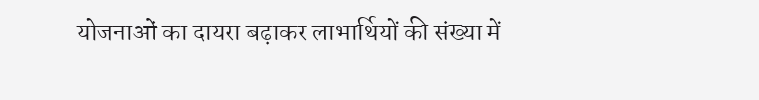योजनाओं का दायरा बढ़ाकर लाभार्थियों की संख्या में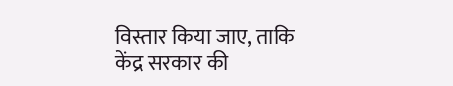विस्तार किया जाए, ताकि केंद्र सरकार की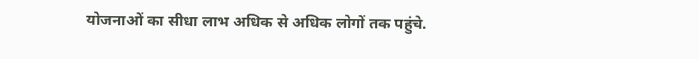योजनाओं का सीधा लाभ अधिक से अधिक लोगों तक पहुंचे.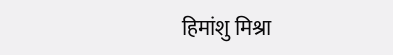हिमांशु मिश्रा